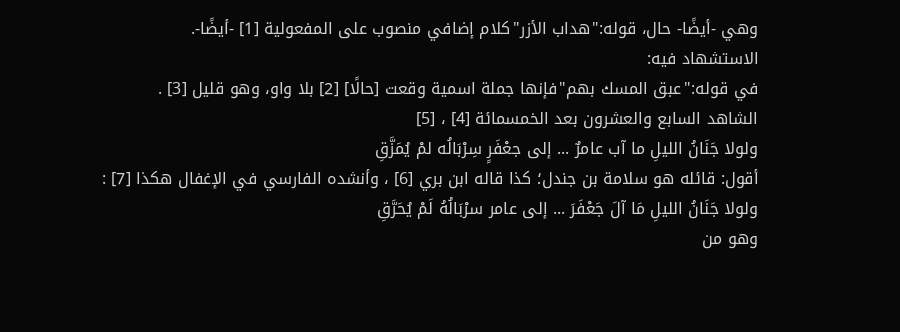وهي -أيضًا- حال، قوله:"هداب الأزر"كلام إضافي منصوب على المفعولية [1] -أيضًا-.
الاستشهاد فيه:
في قوله:"عبق المسك بهم"فإنها جملة اسمية وقعت [حالًا] [2] بلا واو، وهو قليل [3] .
الشاهد السابع والعشرون بعد الخمسمائة [4] ، [5]
ولولا جَنَانُ الليلِ ما آب عامرٌ ... إلى جعْفَرٍ سِرْبَالُه لمْ يُمَزَّقِ
أقول: قائله هو سلامة بن جندل؛ كذا قاله ابن بري [6] ، وأنشده الفارسي في الإغفال هكذا [7] :
ولولا جَنَانُ الليلِ مَا آلَ جَعْفَرَ ... إلى عامر سرْبَالُهُ لَمْ يُحَرَّقِ
وهو من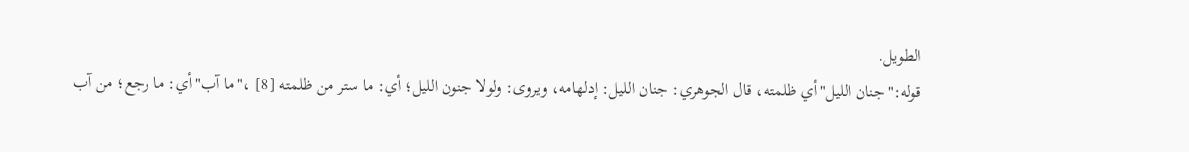الطويل.
قوله:"جنان الليل"أي ظلمته، قال الجوهري: جنان الليل: إدلهامه، ويروى: ولولا جنون الليل؛ أي: ما ستر من ظلمته [8] ،"ما آب"أي: ما رجع؛ من آب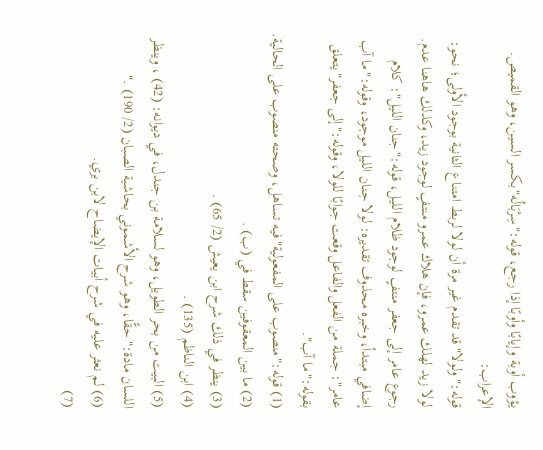يؤوب أوبة وإيابًا وأوبًا إذا رجع، قوله:"سِرْبَالُه"بكسر السين، وهو القميص.
الإعراب:
قوله:"ولولا"قد تقدم غير مرة أن لولا لربط امتناع الثانية بوجود الأولى؛ نحو: لولا زيد لهلك عمرو، فإن هلاك عمرو منتفٍ لوجود زيد، وكذلك هاهنا عدم. رجوع عامر إلى جعفر منتفٍ لوجود ظلام الليل، قوله:"جنان الليل": كلام إضافي مبتدأ، وخبره محذوف تقديره: لولا جنان الليل موجود، وقوله:"ما آب عامر": جملة من الفعل والفاعل وقعت جوابًا للولا، وقوله:"إلى جعفر"يتعلق بقوله:"ما آب".
(1) قوله:"منصوب على المفعولية"فيه تساهل، وصحته منصوب على الحالية.
(2) ما بين المعقوفين سقط في (ب) .
(3) ينظر في ذلك شرح ابن يعيش (2/ 65) .
(4) ابن الناظم (135) .
(5) البيت من بحر الطويل، وهو لسلامة بن جندل، في ديوانه: (42) ، وينظر اللسان مادة:"حقًّا، وهو شرح الأشموني بحاشية الصبان (2/ 190) ."
(6) لم نعثر عليه في شرح أبيات الإيضاح لابن بري.
(7)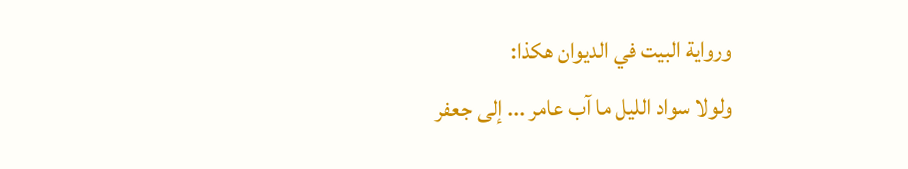ورواية البيت في الديوان هكذا:
ولولا سواد الليل ما آب عامر ... إلى جعفر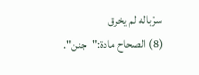سرْباله لم يخرق
(8) الصحاح مادة:"جنن".